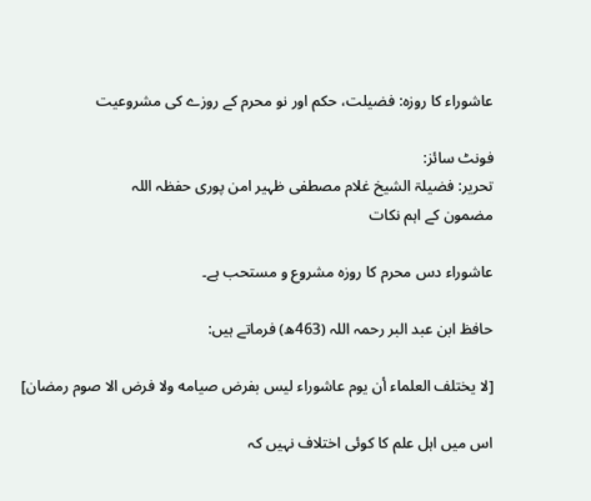عاشوراء کا روزہ: فضیلت، حکم اور نو محرم کے روزے کی مشروعیت

فونٹ سائز:
تحریر: فضیلۃ الشیخ غلام مصطفی ظہیر امن پوری حفظہ اللہ
مضمون کے اہم نکات

عاشوراء دس محرم کا روزہ مشروع و مستحب ہے۔

حافظ ابن عبد البر رحمہ اللہ (463ھ) فرماتے ہیں:

[لا يختلف العلماء أن يوم عاشوراء ليس بفرض صيامه ولا فرض الا صوم رمضان]

اس میں اہل علم کا کوئی اختلاف نہیں کہ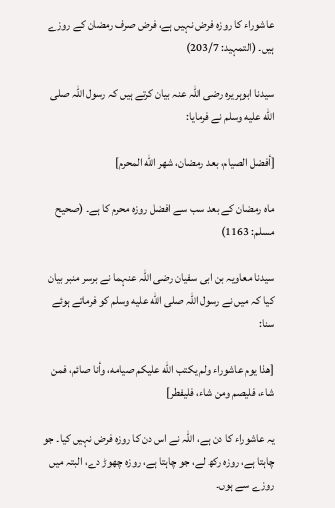عاشوراء کا روزہ فرض نہیں ہے، فرض صرف رمضان کے روزے ہیں۔ (التمہید: 203/7)

سیدنا ابوہریرہ رضی اللہ عنہ بیان کرتے ہیں کہ رسول اللہ صلى الله عليه وسلم نے فرمایا:

[أفضل الصيام، بعد رمضان، شهر الله المحرم]

ماہ رمضان کے بعد سب سے افضل روزہ محرم کا ہے۔ (صحیح مسلم: 1163)

سیدنا معاویہ بن ابی سفیان رضی اللہ عنہما نے برسر منبر بیان کیا کہ میں نے رسول اللہ صلى الله عليه وسلم کو فرماتے ہوئے سنا:

[هذا يوم عاشوراء ولم يكتب الله عليكم صيامه، وأنا صائم، فمن شاء، فليصم ومن شاء، فليفطر]

یہ عاشوراء کا دن ہے، اللہ نے اس دن کا روزہ فرض نہیں کیا۔ جو چاہتا ہے، روزہ رکھ لے، جو چاہتا ہے، روزہ چھوڑ دے، البتہ میں روزے سے ہوں۔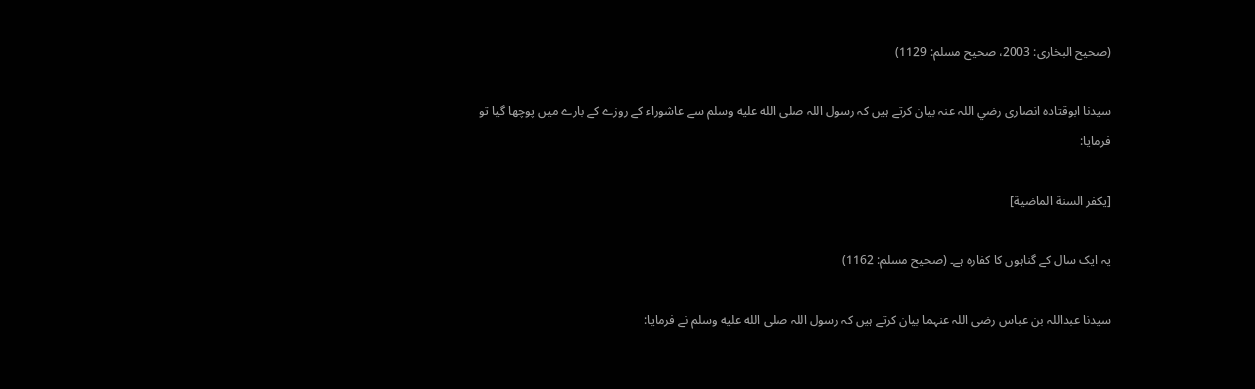(صحیح البخاری: 2003، صحیح مسلم: 1129)

سیدنا ابوقتادہ انصاری رضي اللہ عنہ بیان کرتے ہیں کہ رسول اللہ صلى الله عليه وسلم سے عاشوراء کے روزے کے بارے میں پوچھا گیا تو فرمایا:

[يكفر السنة الماضية]

یہ ایک سال کے گناہوں کا کفارہ ہے۔ (صحیح مسلم: 1162)

سیدنا عبداللہ بن عباس رضی اللہ عنہما بیان کرتے ہیں کہ رسول اللہ صلى الله عليه وسلم نے فرمایا: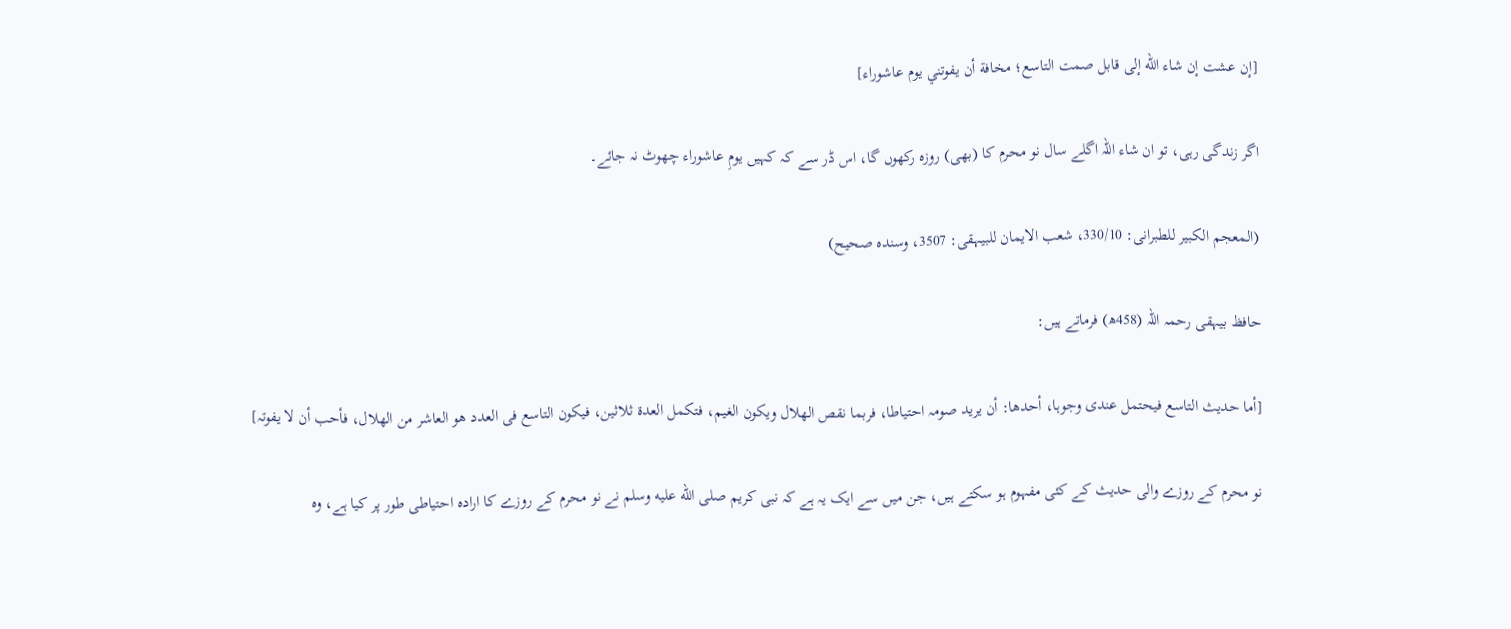[إن عشت إن شاء الله إلى قابل صمت التاسع؛ مخافة أن يفوتني يوم عاشوراء]

اگر زندگی رہی، تو ان شاء اللہ اگلے سال نو محرم کا (بھی) روزہ رکھوں گا، اس ڈر سے کہ کہیں یومِ عاشوراء چھوٹ نہ جائے۔

(المعجم الکبیر للطبرانی: 330/10، شعب الایمان للبیہقی: 3507، وسندہ صحیح)

حافظ بیہقی رحمہ اللہ (458ھ) فرماتے ہیں:

[أما حدیث التاسع فیحتمل عندی وجوہا، أحدھا: أن یرید صومہ احتیاطا، فربما نقص الھلال ویکون الغیم، فتکمل العدة ثلاثین، فیکون التاسع فی العدد ھو العاشر من الھلال، فأحب أن لا یفوتہ]

نو محرم کے روزے والی حدیث کے کئی مفہوم ہو سکتے ہیں، جن میں سے ایک یہ ہے کہ نبی کریم صلى الله عليه وسلم نے نو محرم کے روزے کا ارادہ احتیاطی طور پر کیا ہے، وہ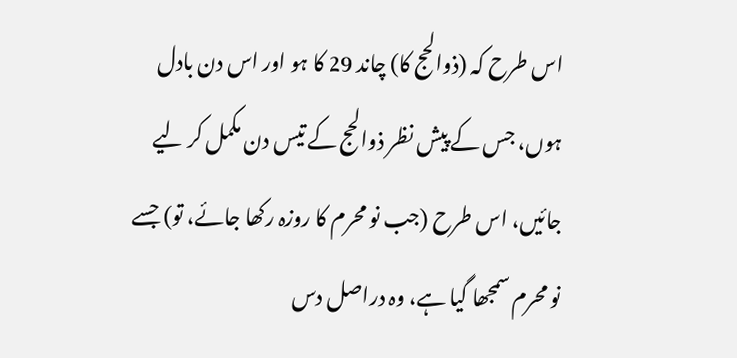اس طرح کہ (ذوالحج کا) چاند 29 کا ہو اور اس دن بادل ہوں، جس کے پیش نظر ذوالحج کے تیس دن مکمل کر لیے جائیں، اس طرح (جب نو محرم کا روزہ رکھا جائے، تو) جسے نو محرم سمجھا گیا ہے، وہ دراصل دس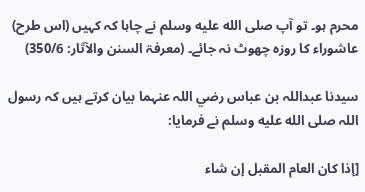محرم ہو۔ تو آپ صلى الله عليه وسلم نے چاہا کہ کہیں (اس طرح) عاشوراء کا روزہ چھوٹ نہ جائے۔ (معرفۃ السنن والآثار: 350/6)

سیدنا عبداللہ بن عباس رضي اللہ عنہما بیان کرتے ہیں کہ رسول اللہ صلى الله عليه وسلم نے فرمایا:

[إذا كان العام المقبل إن شاء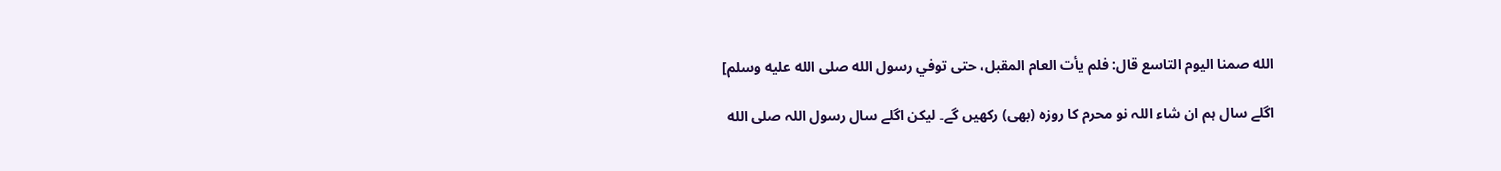الله صمنا اليوم التاسع قال: فلم يأت العام المقبل، حتى توفي رسول الله صلى الله عليه وسلم]

اگلے سال ہم ان شاء اللہ نو محرم کا روزہ (بھی) رکھیں گے۔ لیکن اگلے سال رسول اللہ صلى الله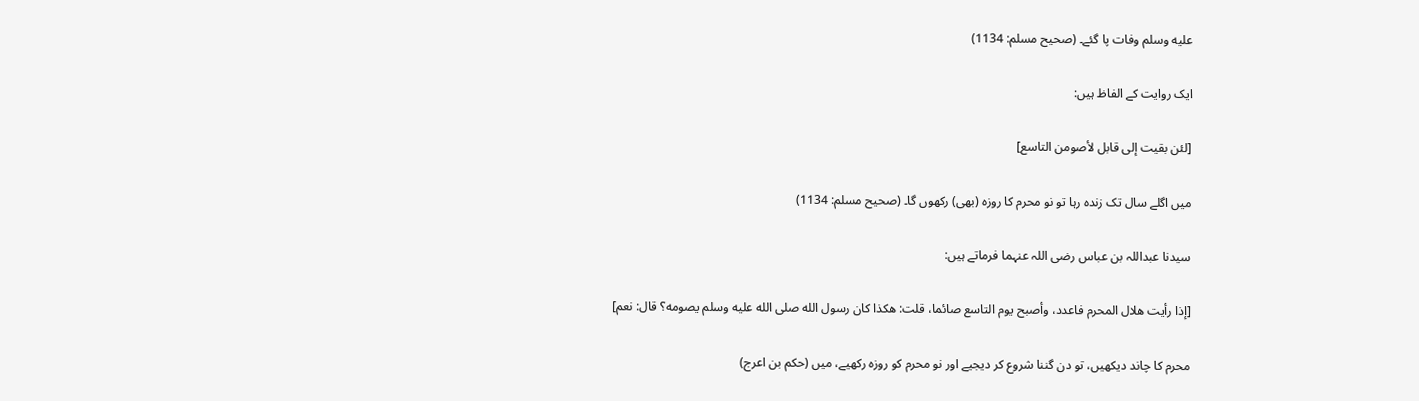عليه وسلم وفات پا گئے۔ (صحیح مسلم: 1134)

ایک روایت کے الفاظ ہیں:

[لئن بقيت إلى قابل لأصومن التاسع]

میں اگلے سال تک زندہ رہا تو نو محرم کا روزہ (بھی) رکھوں گا۔ (صحیح مسلم: 1134)

سیدنا عبداللہ بن عباس رضی اللہ عنہما فرماتے ہیں:

[إذا رأيت هلال المحرم فاعدد، وأصبح يوم التاسع صائما، قلت: هكذا كان رسول الله صلى الله عليه وسلم يصومه؟ قال: نعم]

محرم کا چاند دیکھیں، تو دن گننا شروع کر دیجیے اور نو محرم کو روزہ رکھیے، میں (حکم بن اعرج)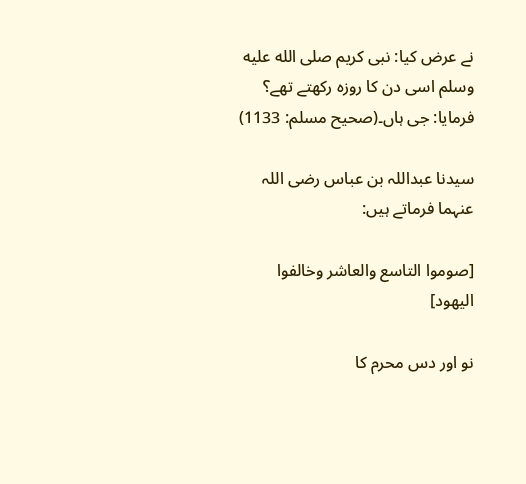نے عرض کیا: نبی کریم صلى الله عليه وسلم اسی دن کا روزہ رکھتے تھے؟ فرمایا: جی ہاں۔(صحیح مسلم: 1133)

سیدنا عبداللہ بن عباس رضی اللہ عنہما فرماتے ہیں:

[صوموا التاسع والعاشر وخالفوا اليهود]

نو اور دس محرم کا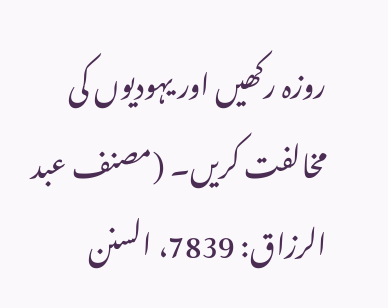روزہ رکھیں اور یہودیوں کی مخالفت کریں۔ (مصنف عبد الرزاق: 7839، السنن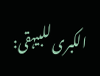الکبری للبیہقی: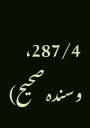287/4، وسندہ صحیح)